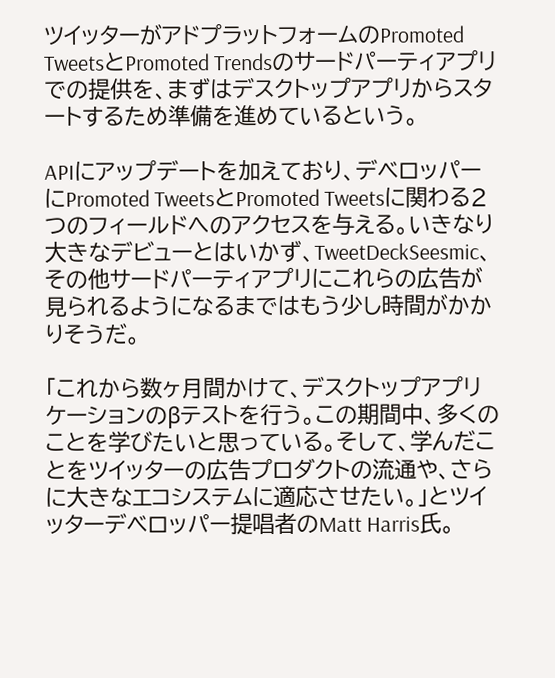ツイッターがアドプラットフォームのPromoted TweetsとPromoted Trendsのサードパーティアプリでの提供を、まずはデスクトップアプリからスタートするため準備を進めているという。

APIにアップデートを加えており、デベロッパーにPromoted TweetsとPromoted Tweetsに関わる2つのフィールドへのアクセスを与える。いきなり大きなデビューとはいかず、TweetDeckSeesmic、その他サードパーティアプリにこれらの広告が見られるようになるまではもう少し時間がかかりそうだ。

「これから数ヶ月間かけて、デスクトップアプリケーションのβテストを行う。この期間中、多くのことを学びたいと思っている。そして、学んだことをツイッターの広告プロダクトの流通や、さらに大きなエコシステムに適応させたい。」とツイッターデベロッパー提唱者のMatt Harris氏。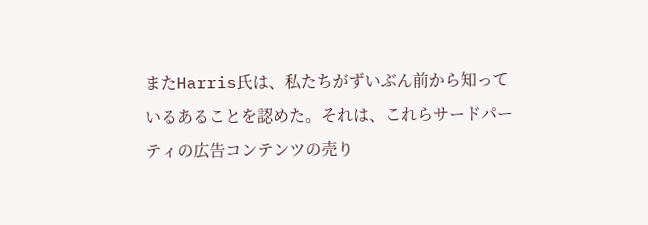またHarris氏は、私たちがずいぶん前から知っているあることを認めた。それは、これらサードパーティの広告コンテンツの売り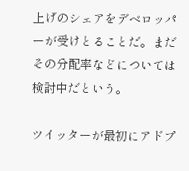上げのシェアをデベロッパーが受けとることだ。まだその分配率などについては検討中だという。

ツイッターが最初にアドプ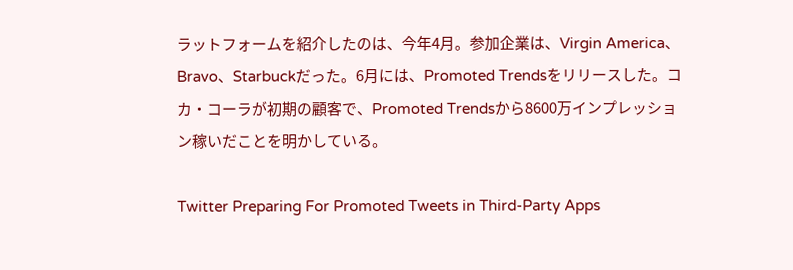ラットフォームを紹介したのは、今年4月。参加企業は、Virgin America、 Bravo、Starbuckだった。6月には、Promoted Trendsをリリースした。コカ・コーラが初期の顧客で、Promoted Trendsから8600万インプレッション稼いだことを明かしている。

Twitter Preparing For Promoted Tweets in Third-Party Apps